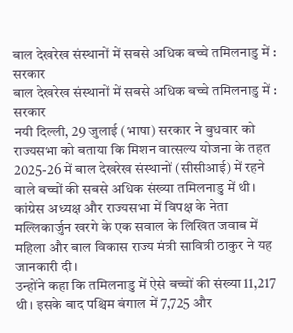बाल देखरेख संस्थानों में सबसे अधिक बच्चे तमिलनाडु में : सरकार
बाल देखरेख संस्थानों में सबसे अधिक बच्चे तमिलनाडु में : सरकार
नयी दिल्ली, 29 जुलाई (भाषा) सरकार ने बुधवार को राज्यसभा को बताया कि मिशन वात्सल्य योजना के तहत 2025-26 में बाल देखरेख संस्थानों (सीसीआई) में रहने वाले बच्चों की सबसे अधिक संख्या तमिलनाडु में थी।
कांग्रेस अध्यक्ष और राज्यसभा में विपक्ष के नेता मल्लिकार्जुन खरगे के एक सवाल के लिखित जवाब में महिला और बाल विकास राज्य मंत्री सावित्री ठाकुर ने यह जानकारी दी।
उन्होंने कहा कि तमिलनाडु में ऐसे बच्चों की संख्या 11,217 थी। इसके बाद पश्चिम बंगाल में 7,725 और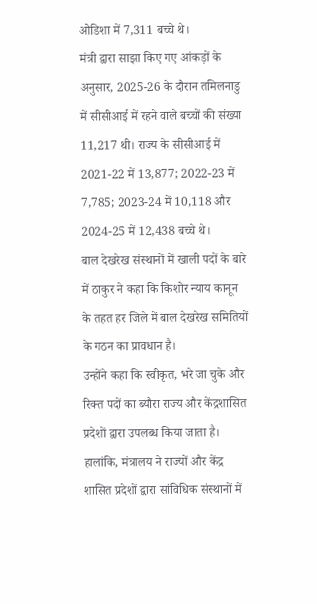ओडिशा में 7,311 बच्चे थे।
मंत्री द्वारा साझा किए गए आंकड़ों के अनुसार, 2025-26 के दौरान तमिलनाडु में सीसीआई में रहने वाले बच्चों की संख्या 11,217 थी। राज्य के सीसीआई में 2021-22 में 13,877; 2022-23 में 7,785; 2023-24 में 10,118 और 2024-25 में 12,438 बच्चे थे।
बाल देखरेख संस्थानों में खाली पदों के बारे में ठाकुर ने कहा कि किशोर न्याय कानून के तहत हर जिले में बाल देखरेख समितियों के गठन का प्रावधान है।
उन्होंने कहा कि स्वीकृत, भरे जा चुके और रिक्त पदों का ब्यौरा राज्य और केंद्रशासित प्रदेशों द्वारा उपलब्ध किया जाता है। हालांकि, मंत्रालय ने राज्यों और केंद्र शासित प्रदेशों द्वारा सांविधिक संस्थानों में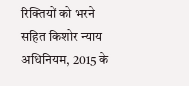रिक्तियों को भरने सहित किशोर न्याय अधिनियम, 2015 के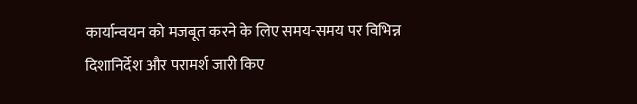कार्यान्वयन को मजबूत करने के लिए समय-समय पर विभिन्न दिशानिर्देश और परामर्श जारी किए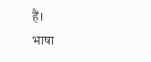हैं।
भाषा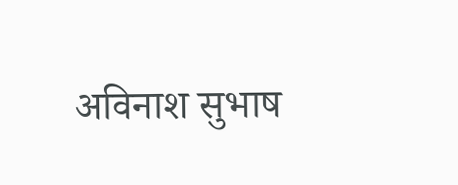अविनाश सुभाष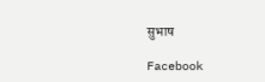सुभाष

Facebook